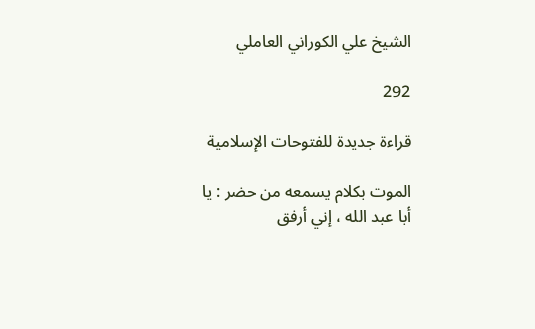الشيخ علي الكوراني العاملي

292

قراءة جديدة للفتوحات الإسلامية

الموت بكلام يسمعه من حضر : يا أبا عبد الله ، إني أرفق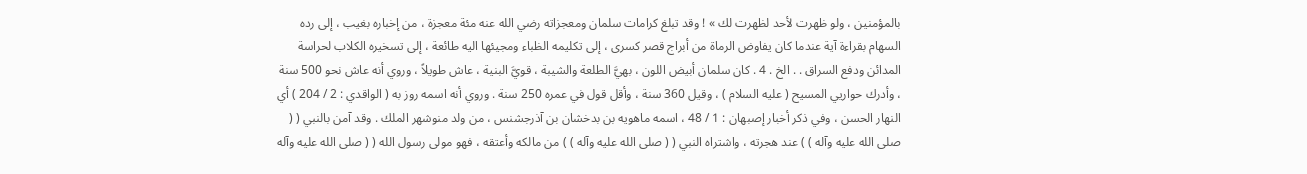بالمؤمنين ، ولو ظهرت لأحد لظهرت لك » ! وقد تبلغ كرامات سلمان ومعجزاته رضي الله عنه مئة معجزة ، من إخباره بغيب ، إلى رده السهام بقراءة آية عندما كان يفاوض الرماة من أبراج قصر كسرى ، إلى تكليمه الظباء ومجيئها اليه طائعة ، إلى تسخيره الكلاب لحراسة المدائن ودفع السراق . . الخ . 4 . كان سلمان أبيض اللون ، بهيَّ الطلعة والشيبة ، قويَّ البنية ، عاش طويلاً ، وروي أنه عاش نحو 500 سنة ، وأدرك حواريي المسيح ( عليه السلام ) ، وقيل 360 سنة ، وأقل قول في عمره 250 سنة . وروي أنه اسمه روز به ( الواقدي : 2 / 204 ) أي النهار الحسن ، وفي ذكر أخبار إصبهان : 1 / 48 ، اسمه ماهويه بن بدخشان بن آذرجشنس ، من ولد منوشهر الملك . وقد آمن بالنبي ( ( صلى الله عليه وآله ) ) عند هجرته ، واشتراه النبي ( ( صلى الله عليه وآله ) ) من مالكه وأعتقه ، فهو مولى رسول الله ( ( صلى الله عليه وآله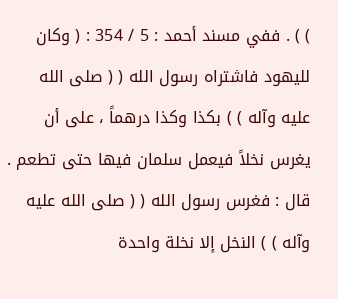) ) . ففي مسند أحمد : 5 / 354 : ( وكان لليهود فاشتراه رسول الله ( ( صلى الله عليه وآله ) ) بكذا وكذا درهماً ، على أن يغرس نخلاً فيعمل سلمان فيها حتى تطعم . قال : فغرس رسول الله ( ( صلى الله عليه وآله ) ) النخل إلا نخلة واحدة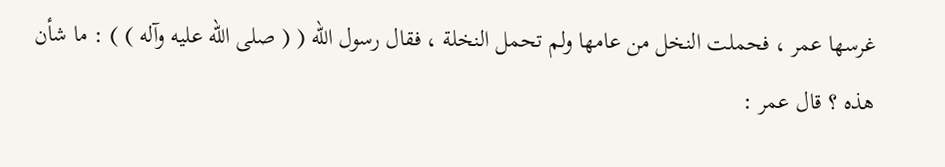غرسها عمر ، فحملت النخل من عامها ولم تحمل النخلة ، فقال رسول الله ( ( صلى الله عليه وآله ) ) : ما شأن هذه ؟ قال عمر :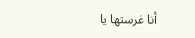أنا غرستها يا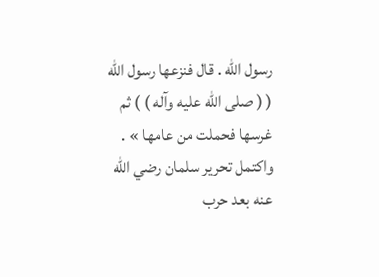رسول الله . قال فنزعها رسول الله ( ( صلى الله عليه وآله ) ) ثم غرسها فحملت من عامها » . واكتمل تحرير سلمان رضي الله عنه بعد حرب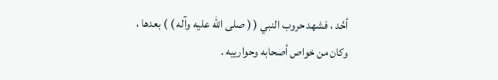أحُد ، فشهد حروب النبي ( ( صلى الله عليه وآله ) ) بعدها ، وكان من خواص أصحابه وحوارييه .